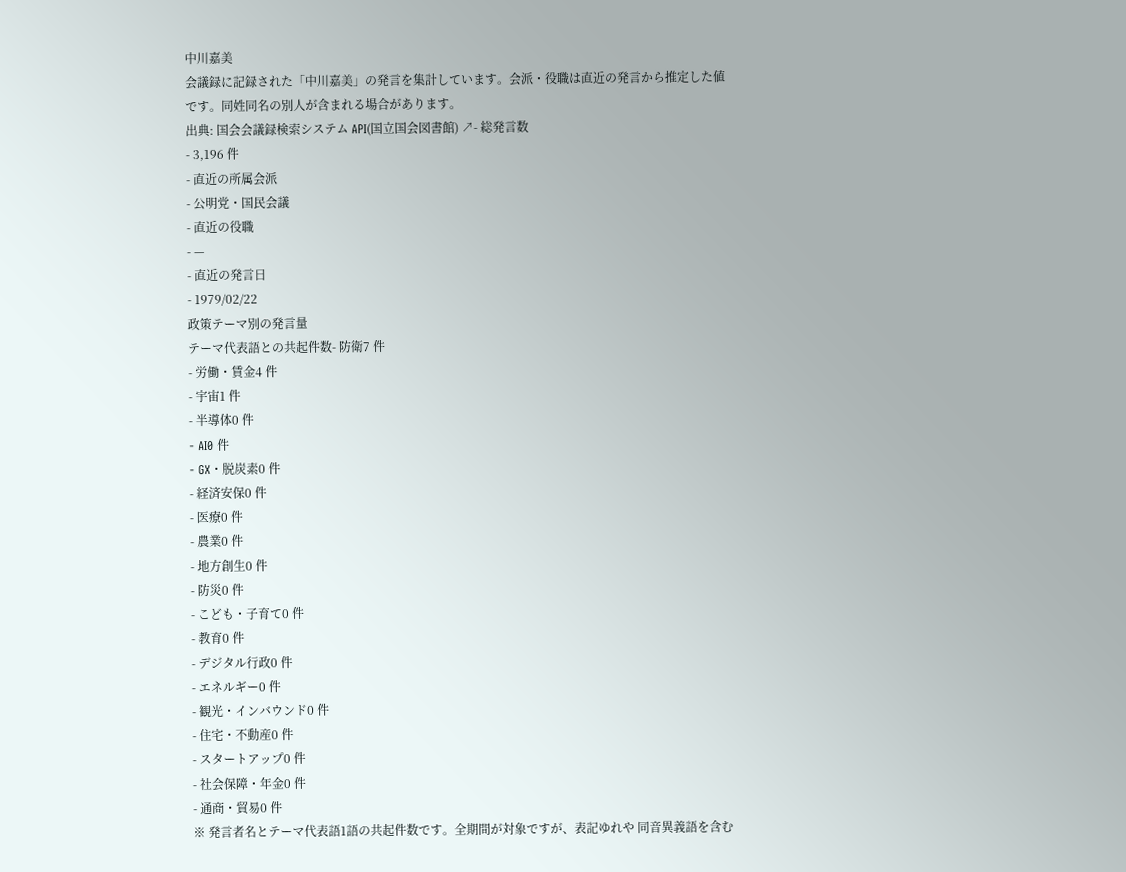中川嘉美
会議録に記録された「中川嘉美」の発言を集計しています。会派・役職は直近の発言から推定した値です。同姓同名の別人が含まれる場合があります。
出典: 国会会議録検索システム API(国立国会図書館) ↗- 総発言数
- 3,196 件
- 直近の所属会派
- 公明党・国民会議
- 直近の役職
- —
- 直近の発言日
- 1979/02/22
政策テーマ別の発言量
テーマ代表語との共起件数- 防衛7 件
- 労働・賃金4 件
- 宇宙1 件
- 半導体0 件
- AI0 件
- GX・脱炭素0 件
- 経済安保0 件
- 医療0 件
- 農業0 件
- 地方創生0 件
- 防災0 件
- こども・子育て0 件
- 教育0 件
- デジタル行政0 件
- エネルギー0 件
- 観光・インバウンド0 件
- 住宅・不動産0 件
- スタートアップ0 件
- 社会保障・年金0 件
- 通商・貿易0 件
※ 発言者名とテーマ代表語1語の共起件数です。全期間が対象ですが、表記ゆれや 同音異義語を含む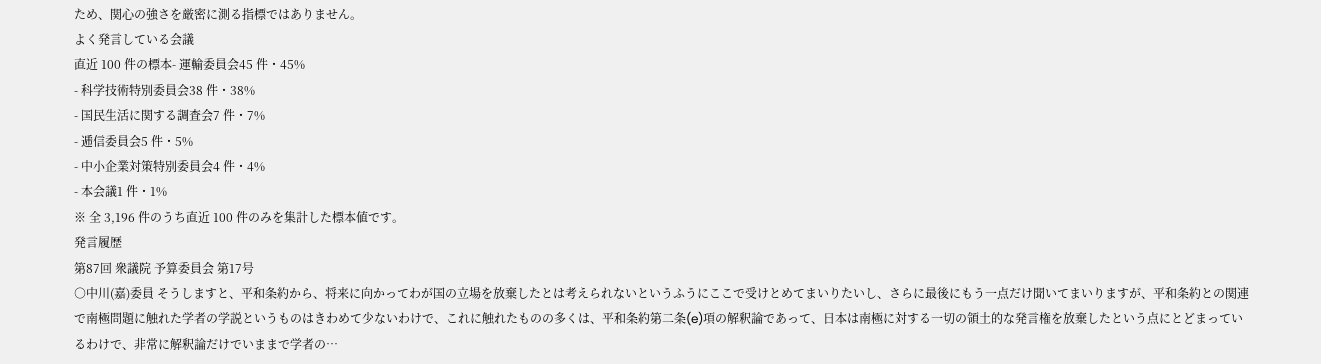ため、関心の強さを厳密に測る指標ではありません。
よく発言している会議
直近 100 件の標本- 運輸委員会45 件・45%
- 科学技術特別委員会38 件・38%
- 国民生活に関する調査会7 件・7%
- 逓信委員会5 件・5%
- 中小企業対策特別委員会4 件・4%
- 本会議1 件・1%
※ 全 3,196 件のうち直近 100 件のみを集計した標本値です。
発言履歴
第87回 衆議院 予算委員会 第17号
○中川(嘉)委員 そうしますと、平和条約から、将来に向かってわが国の立場を放棄したとは考えられないというふうにここで受けとめてまいりたいし、さらに最後にもう一点だけ聞いてまいりますが、平和条約との関連で南極問題に触れた学者の学説というものはきわめて少ないわけで、これに触れたものの多くは、平和条約第二条(e)項の解釈論であって、日本は南極に対する一切の領土的な発言権を放棄したという点にとどまっているわけで、非常に解釈論だけでいままで学者の…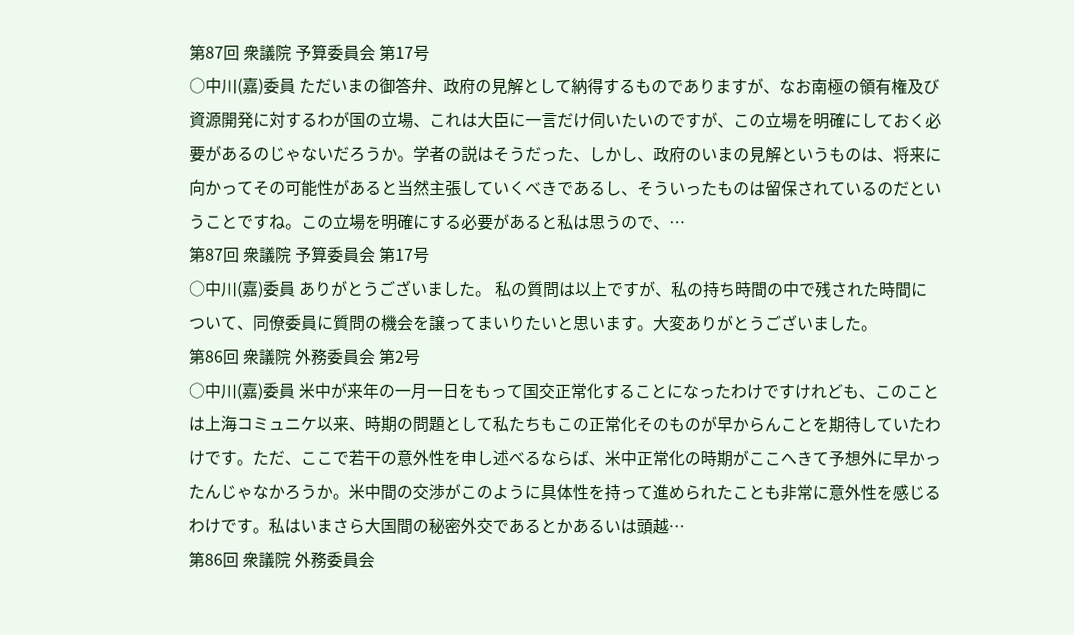第87回 衆議院 予算委員会 第17号
○中川(嘉)委員 ただいまの御答弁、政府の見解として納得するものでありますが、なお南極の領有権及び資源開発に対するわが国の立場、これは大臣に一言だけ伺いたいのですが、この立場を明確にしておく必要があるのじゃないだろうか。学者の説はそうだった、しかし、政府のいまの見解というものは、将来に向かってその可能性があると当然主張していくべきであるし、そういったものは留保されているのだということですね。この立場を明確にする必要があると私は思うので、…
第87回 衆議院 予算委員会 第17号
○中川(嘉)委員 ありがとうございました。 私の質問は以上ですが、私の持ち時間の中で残された時間について、同僚委員に質問の機会を譲ってまいりたいと思います。大変ありがとうございました。
第86回 衆議院 外務委員会 第2号
○中川(嘉)委員 米中が来年の一月一日をもって国交正常化することになったわけですけれども、このことは上海コミュニケ以来、時期の問題として私たちもこの正常化そのものが早からんことを期待していたわけです。ただ、ここで若干の意外性を申し述べるならば、米中正常化の時期がここへきて予想外に早かったんじゃなかろうか。米中間の交渉がこのように具体性を持って進められたことも非常に意外性を感じるわけです。私はいまさら大国間の秘密外交であるとかあるいは頭越…
第86回 衆議院 外務委員会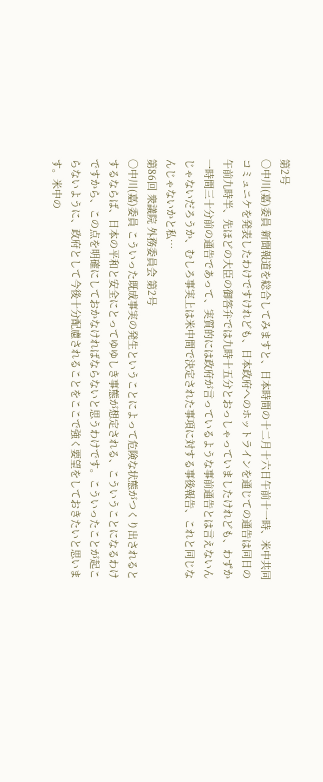第2号
○中川(嘉)委員 新聞報道を総合してみますと、日本時間の十二月十六日午前十一時、米中共同コミュニケを発表したわけですけれども、日本政府へのホットラインを通じての通告は同日の午前九時半、先ほどの大臣の御答弁では九時十五分とおっしゃっていましたけれども、わずか一時間三十分前の通告であって、実質的には政府が言っているような事前通告とは言えないんじゃないだろうか、むしろ事実上は米中間で決定された事項に対する事後報告、これと同じなんじゃないかと私…
第86回 衆議院 外務委員会 第2号
○中川(嘉)委員 こういった既成事実の発生ということによって危険な状態がつくり出されるとするならば、日本の平和と安全にとってゆゆしき事態が想定される、こういうことになるわけですから、この点を明確にしておかなければならないと思うわけです。こういったことが起こらないように、政府として今後十分配慮されることをここで強く要望をしておきたいと思います。米中の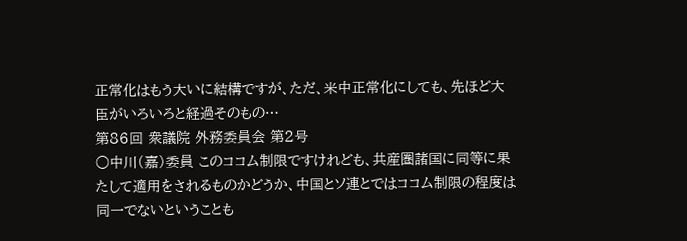正常化はもう大いに結構ですが、ただ、米中正常化にしても、先ほど大臣がいろいろと経過そのもの…
第86回 衆議院 外務委員会 第2号
○中川(嘉)委員 このココム制限ですけれども、共産圏諸国に同等に果たして適用をされるものかどうか、中国とソ連とではココム制限の程度は同一でないということも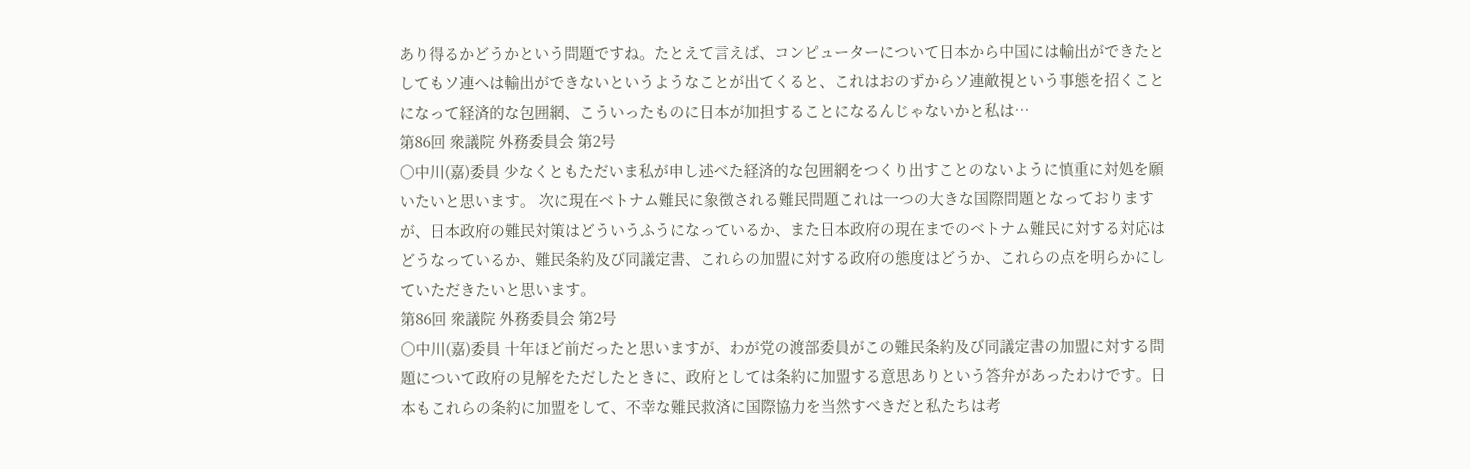あり得るかどうかという問題ですね。たとえて言えば、コンピューターについて日本から中国には輸出ができたとしてもソ連へは輸出ができないというようなことが出てくると、これはおのずからソ連敵視という事態を招くことになって経済的な包囲網、こういったものに日本が加担することになるんじゃないかと私は…
第86回 衆議院 外務委員会 第2号
○中川(嘉)委員 少なくともただいま私が申し述べた経済的な包囲網をつくり出すことのないように慎重に対処を願いたいと思います。 次に現在ベトナム難民に象徴される難民問題これは一つの大きな国際問題となっておりますが、日本政府の難民対策はどういうふうになっているか、また日本政府の現在までのベトナム難民に対する対応はどうなっているか、難民条約及び同議定書、これらの加盟に対する政府の態度はどうか、これらの点を明らかにしていただきたいと思います。
第86回 衆議院 外務委員会 第2号
○中川(嘉)委員 十年ほど前だったと思いますが、わが党の渡部委員がこの難民条約及び同議定書の加盟に対する問題について政府の見解をただしたときに、政府としては条約に加盟する意思ありという答弁があったわけです。日本もこれらの条約に加盟をして、不幸な難民救済に国際協力を当然すべきだと私たちは考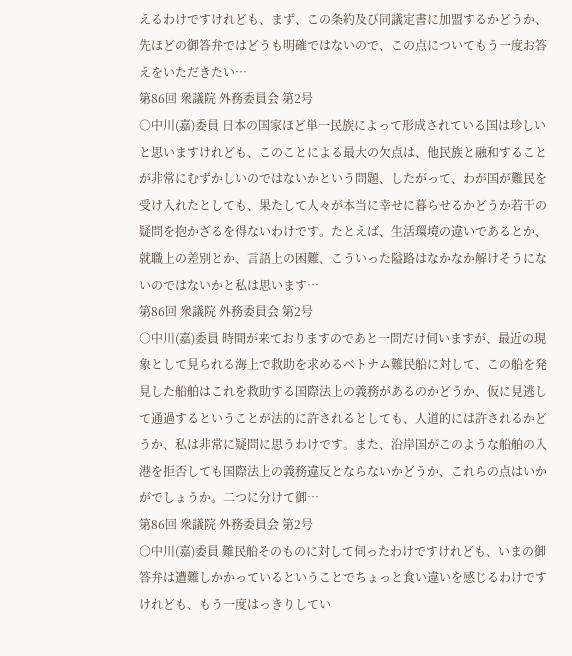えるわけですけれども、まず、この条約及び同議定書に加盟するかどうか、先ほどの御答弁ではどうも明確ではないので、この点についてもう一度お答えをいただきたい…
第86回 衆議院 外務委員会 第2号
○中川(嘉)委員 日本の国家ほど単一民族によって形成されている国は珍しいと思いますけれども、このことによる最大の欠点は、他民族と融和することが非常にむずかしいのではないかという問題、したがって、わが国が難民を受け入れたとしても、果たして人々が本当に幸せに暮らせるかどうか若干の疑問を抱かざるを得ないわけです。たとえば、生活環境の違いであるとか、就職上の差別とか、言語上の困難、こういった隘路はなかなか解けそうにないのではないかと私は思います…
第86回 衆議院 外務委員会 第2号
○中川(嘉)委員 時間が来ておりますのであと一問だけ伺いますが、最近の現象として見られる海上で救助を求めるベトナム難民船に対して、この船を発見した船舶はこれを救助する国際法上の義務があるのかどうか、仮に見逃して通過するということが法的に許されるとしても、人道的には許されるかどうか、私は非常に疑問に思うわけです。また、沿岸国がこのような船舶の入港を拒否しても国際法上の義務違反とならないかどうか、これらの点はいかがでしょうか。二つに分けて御…
第86回 衆議院 外務委員会 第2号
○中川(嘉)委員 難民船そのものに対して伺ったわけですけれども、いまの御答弁は遭難しかかっているということでちょっと食い違いを感じるわけですけれども、もう一度はっきりしてい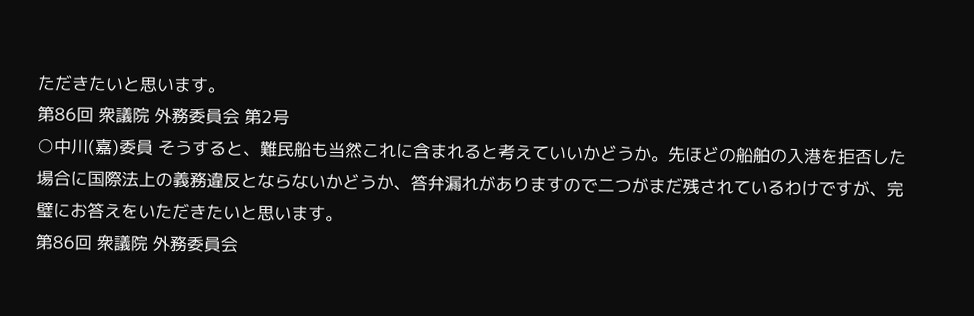ただきたいと思います。
第86回 衆議院 外務委員会 第2号
○中川(嘉)委員 そうすると、難民船も当然これに含まれると考えていいかどうか。先ほどの船舶の入港を拒否した場合に国際法上の義務違反とならないかどうか、答弁漏れがありますので二つがまだ残されているわけですが、完璧にお答えをいただきたいと思います。
第86回 衆議院 外務委員会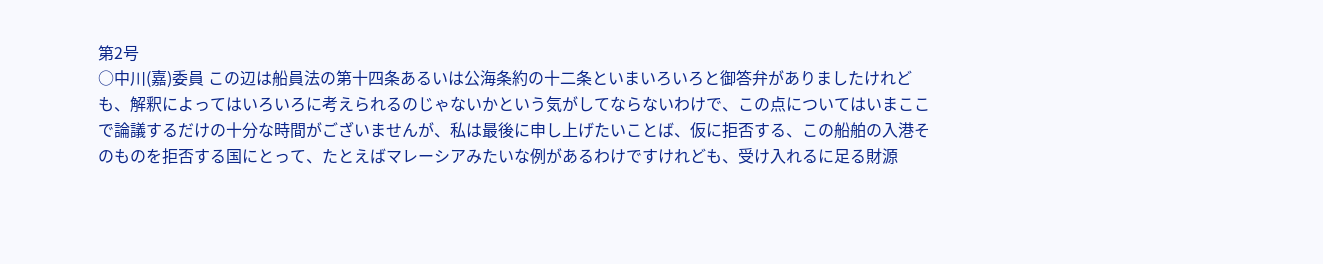第2号
○中川(嘉)委員 この辺は船員法の第十四条あるいは公海条約の十二条といまいろいろと御答弁がありましたけれども、解釈によってはいろいろに考えられるのじゃないかという気がしてならないわけで、この点についてはいまここで論議するだけの十分な時間がございませんが、私は最後に申し上げたいことば、仮に拒否する、この船舶の入港そのものを拒否する国にとって、たとえばマレーシアみたいな例があるわけですけれども、受け入れるに足る財源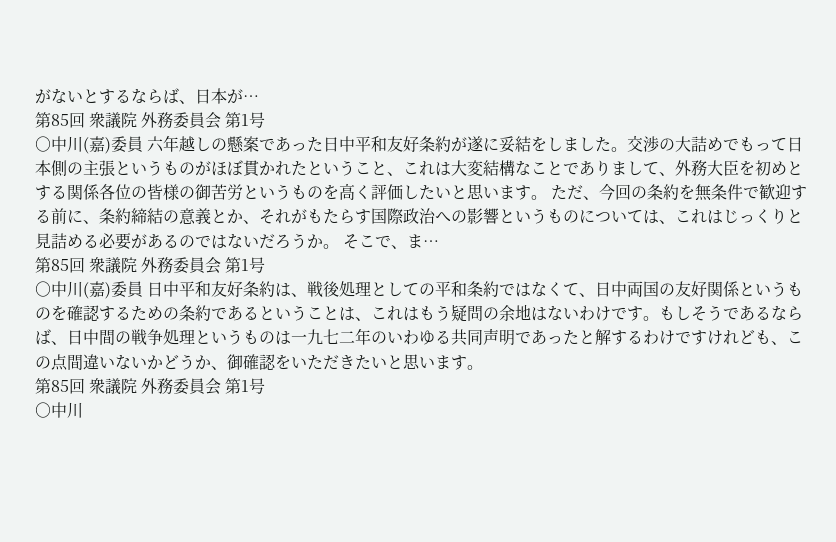がないとするならば、日本が…
第85回 衆議院 外務委員会 第1号
○中川(嘉)委員 六年越しの懸案であった日中平和友好条約が遂に妥結をしました。交渉の大詰めでもって日本側の主張というものがほぼ貫かれたということ、これは大変結構なことでありまして、外務大臣を初めとする関係各位の皆様の御苦労というものを高く評価したいと思います。 ただ、今回の条約を無条件で歓迎する前に、条約締結の意義とか、それがもたらす国際政治への影響というものについては、これはじっくりと見詰める必要があるのではないだろうか。 そこで、ま…
第85回 衆議院 外務委員会 第1号
○中川(嘉)委員 日中平和友好条約は、戦後処理としての平和条約ではなくて、日中両国の友好関係というものを確認するための条約であるということは、これはもう疑問の余地はないわけです。もしそうであるならば、日中間の戦争処理というものは一九七二年のいわゆる共同声明であったと解するわけですけれども、この点間違いないかどうか、御確認をいただきたいと思います。
第85回 衆議院 外務委員会 第1号
○中川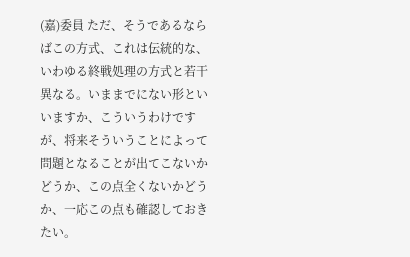(嘉)委員 ただ、そうであるならばこの方式、これは伝統的な、いわゆる終戦処理の方式と若干異なる。いままでにない形といいますか、こういうわけですが、将来そういうことによって問題となることが出てこないかどうか、この点全くないかどうか、一応この点も確認しておきたい。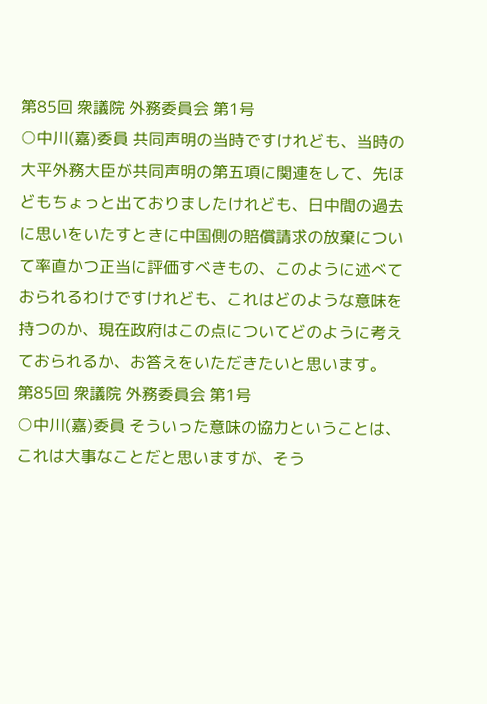第85回 衆議院 外務委員会 第1号
○中川(嘉)委員 共同声明の当時ですけれども、当時の大平外務大臣が共同声明の第五項に関連をして、先ほどもちょっと出ておりましたけれども、日中間の過去に思いをいたすときに中国側の賠償請求の放棄について率直かつ正当に評価すべきもの、このように述べておられるわけですけれども、これはどのような意味を持つのか、現在政府はこの点についてどのように考えておられるか、お答えをいただきたいと思います。
第85回 衆議院 外務委員会 第1号
○中川(嘉)委員 そういった意味の協力ということは、これは大事なことだと思いますが、そう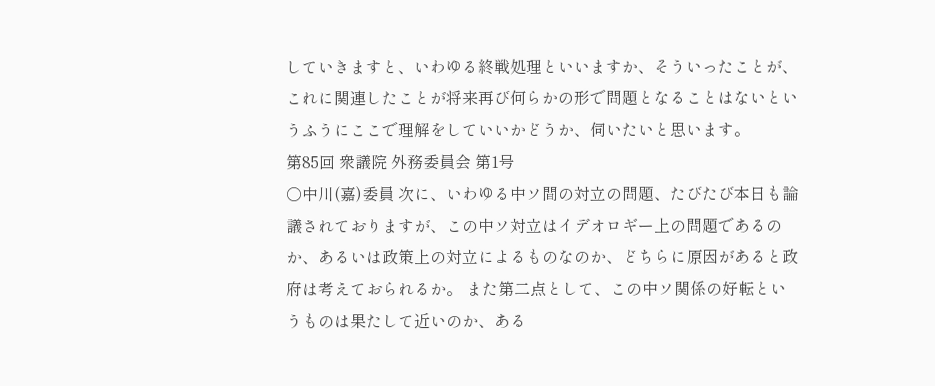していきますと、いわゆる終戦処理といいますか、そういったことが、これに関連したことが将来再び何らかの形で問題となることはないというふうにここで理解をしていいかどうか、伺いたいと思います。
第85回 衆議院 外務委員会 第1号
○中川(嘉)委員 次に、いわゆる中ソ間の対立の問題、たびたび本日も論議されておりますが、この中ソ対立はイデオロギー上の問題であるのか、あるいは政策上の対立によるものなのか、どちらに原因があると政府は考えておられるか。 また第二点として、この中ソ関係の好転というものは果たして近いのか、ある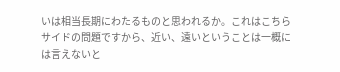いは相当長期にわたるものと思われるか。これはこちらサイドの問題ですから、近い、遠いということは一概には言えないと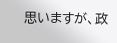思いますが、政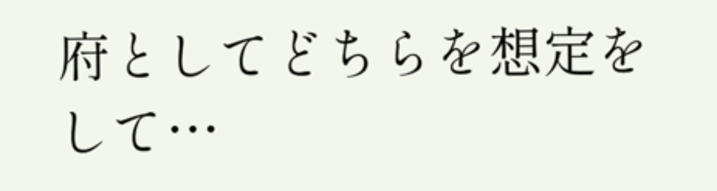府としてどちらを想定をして…